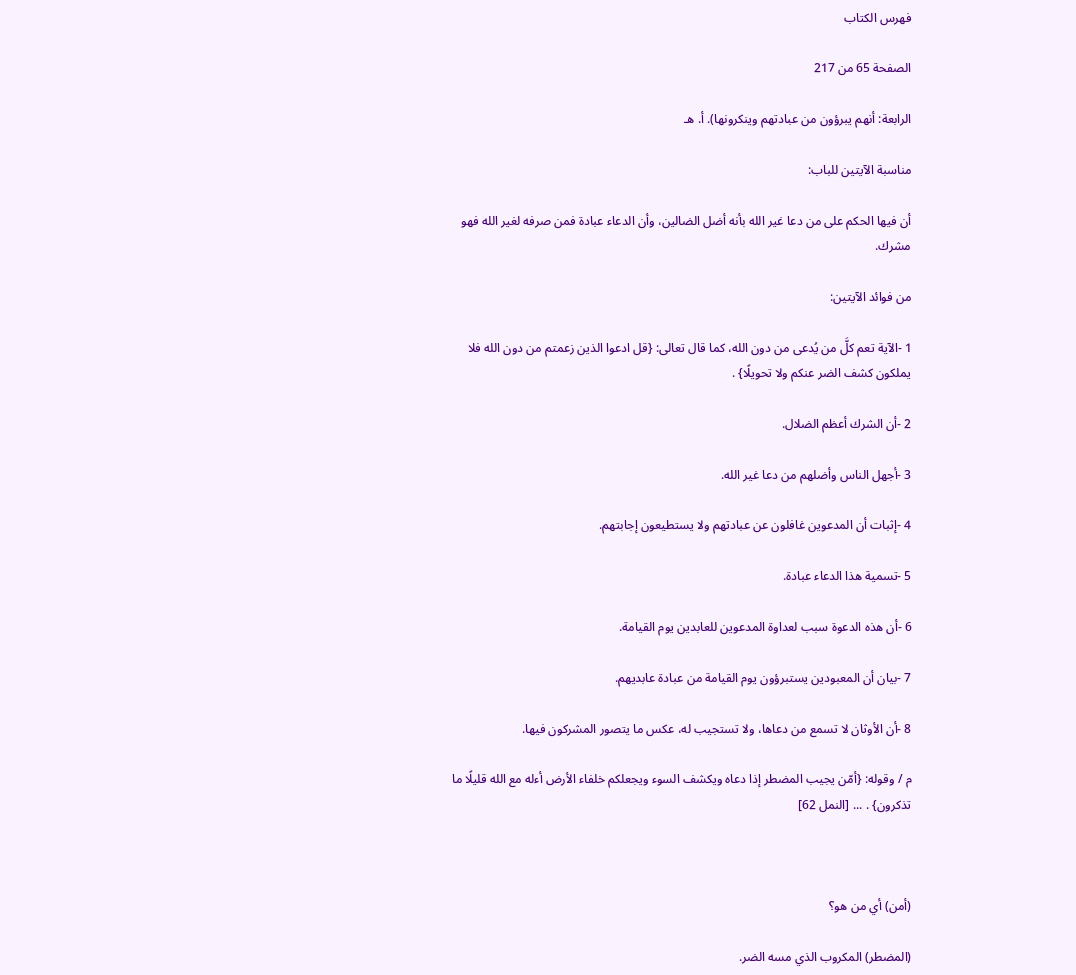فهرس الكتاب

الصفحة 65 من 217

الرابعة: أنهم يبرؤون من عبادتهم وينكرونها). أ. هـ

مناسبة الآيتين للباب:

أن فيها الحكم على من دعا غير الله بأنه أضل الضالين، وأن الدعاء عبادة فمن صرفه لغير الله فهو مشرك.

من فوائد الآيتين:

1 -الآية تعم كلَّ من يُدعى من دون الله، كما قال تعالى: {قل ادعوا الذين زعمتم من دون الله فلا يملكون كشف الضر عنكم ولا تحويلًا} .

2 -أن الشرك أعظم الضلال.

3 -أجهل الناس وأضلهم من دعا غير الله.

4 -إثبات أن المدعوين غافلون عن عبادتهم ولا يستطيعون إجابتهم.

5 -تسمية هذا الدعاء عبادة.

6 -أن هذه الدعوة سبب لعداوة المدعوين للعابدين يوم القيامة.

7 -بيان أن المعبودين يستبرؤون يوم القيامة من عبادة عابديهم.

8 -أن الأوثان لا تسمع من دعاها، ولا تستجيب له، عكس ما يتصور المشركون فيها.

م / وقوله: {أمّن يجيب المضطر إذا دعاه ويكشف السوء ويجعلكم خلفاء الأرض أءله مع الله قليلًا ما تذكرون} . ... [النمل 62]



(أمن) أي من هو؟

(المضطر) المكروب الذي مسه الضر.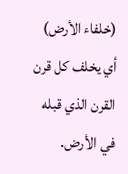(خلفاء الأرض) أي يخلف كل قرن القرن الذي قبله في الأرض.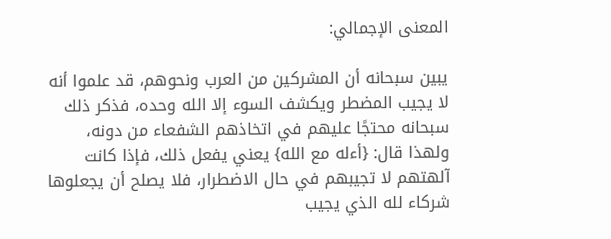المعنى الإجمالي:

يبين سبحانه أن المشركين من العرب ونحوهم، قد علموا أنه لا يجيب المضطر ويكشف السوء إلا الله وحده، فذكر ذلك سبحانه محتجًا عليهم في اتخاذهم الشفعاء من دونه، ولهذا قال: {أءله مع الله} يعني يفعل ذلك، فإذا كانت آلهتهم لا تجيبهم في حال الاضطرار، فلا يصلح أن يجعلوها شركاء لله الذي يجيب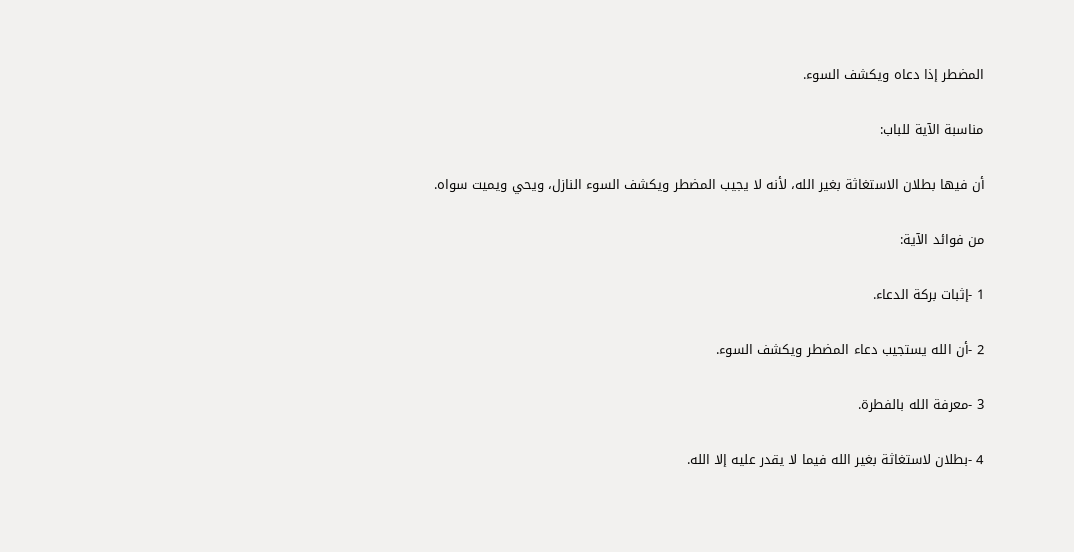المضطر إذا دعاه ويكشف السوء.

مناسبة الآية للباب:

أن فيها بطلان الاستغاثة بغير الله، لأنه لا يجيب المضطر ويكشف السوء النازل، ويحي ويميت سواه.

من فوائد الآية:

1 -إثبات بركة الدعاء.

2 -أن الله يستجيب دعاء المضطر ويكشف السوء.

3 -معرفة الله بالفطرة.

4 -بطلان لاستغاثة بغير الله فيما لا يقدر عليه إلا الله.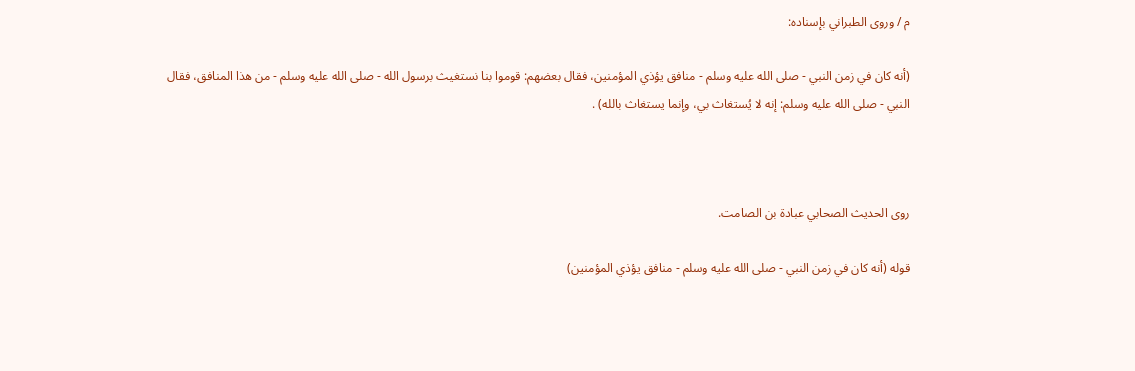م / وروى الطبراني بإسناده:

(أنه كان في زمن النبي - صلى الله عليه وسلم - منافق يؤذي المؤمنين، فقال بعضهم: قوموا بنا نستغيث برسول الله - صلى الله عليه وسلم - من هذا المنافق، فقال النبي - صلى الله عليه وسلم: إنه لا يُستغاث بي، وإنما يستغاث بالله) .



روى الحديث الصحابي عبادة بن الصامت.

قوله (أنه كان في زمن النبي - صلى الله عليه وسلم - منافق يؤذي المؤمنين)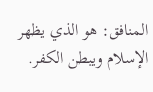المنافق: هو الذي يظهر الإسلام ويبطن الكفر.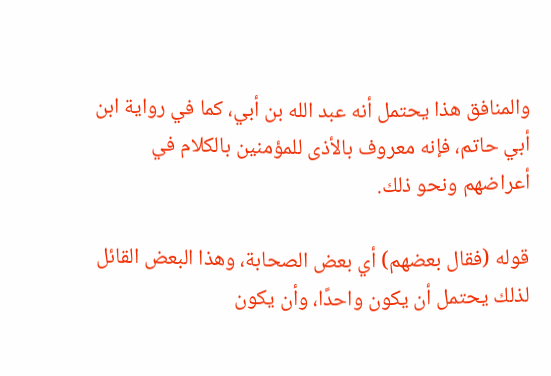والمنافق هذا يحتمل أنه عبد الله بن أبي، كما في رواية ابن أبي حاتم، فإنه معروف بالأذى للمؤمنين بالكلام في أعراضهم ونحو ذلك.

قوله (فقال بعضهم) أي بعض الصحابة، وهذا البعض القائل لذلك يحتمل أن يكون واحدًا، وأن يكون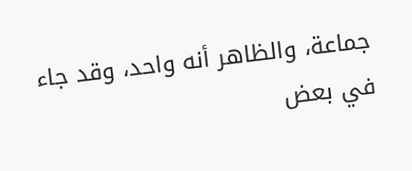جماعة، والظاهر أنه واحد، وقد جاء في بعض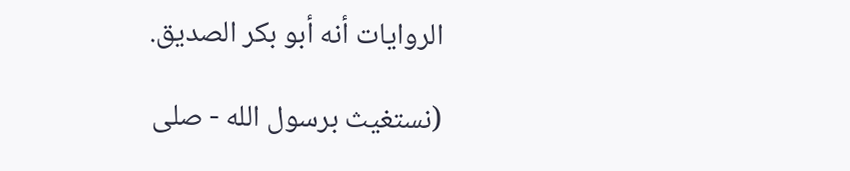الروايات أنه أبو بكر الصديق.

(نستغيث برسول الله - صلى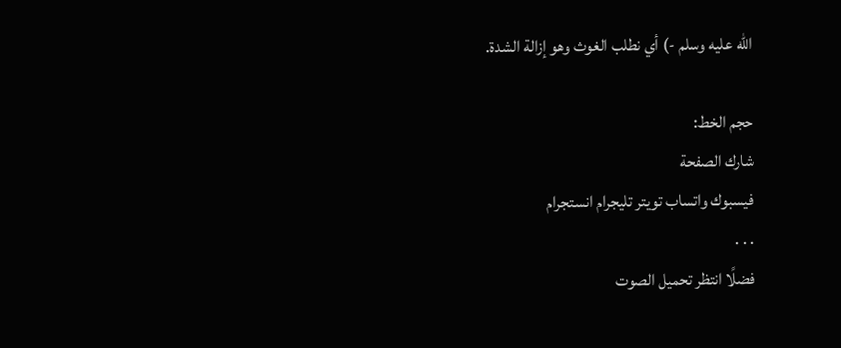الله عليه وسلم -) أي نطلب الغوث وهو إزالة الشدة.

حجم الخط:
شارك الصفحة
فيسبوك واتساب تويتر تليجرام انستجرام
. . .
فضلًا انتظر تحميل الصوت